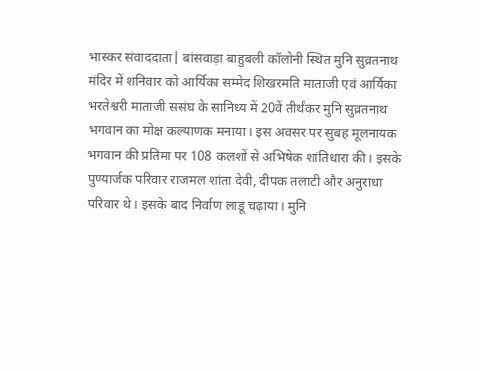भास्कर संवाददाता| बांसवाड़ा बाहुबली कॉलोनी स्थित मुनि सुव्रतनाथ मंदिर में शनिवार को आर्यिका सम्मेद शिखरमति माताजी एवं आर्यिका भरतेश्वरी माताजी ससंघ के सानिध्य में 20वें तीर्थंकर मुनि सुव्रतनाथ भगवान का मोक्ष कल्याणक मनाया। इस अवसर पर सुबह मूलनायक भगवान की प्रतिमा पर 108 कलशों से अभिषेक शांतिधारा की। इसके पुण्यार्जक परिवार राजमल शांता देवी, दीपक तलाटी और अनुराधा परिवार थे। इसके बाद निर्वाण लाडू चढ़ाया। मुनि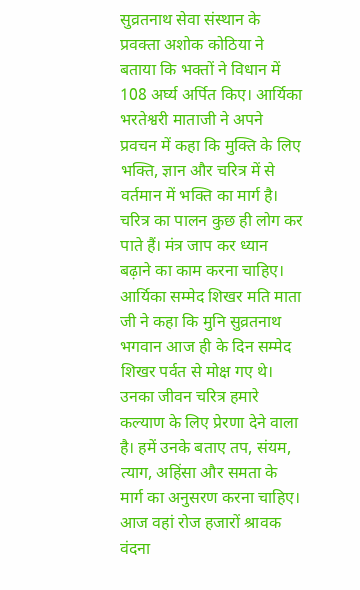सुव्रतनाथ सेवा संस्थान के प्रवक्ता अशोक कोठिया ने बताया कि भक्तों ने विधान में 108 अर्घ्य अर्पित किए। आर्यिका भरतेश्वरी माताजी ने अपने प्रवचन में कहा कि मुक्ति के लिए भक्ति, ज्ञान और चरित्र में से वर्तमान में भक्ति का मार्ग है। चरित्र का पालन कुछ ही लोग कर पाते हैं। मंत्र जाप कर ध्यान बढ़ाने का काम करना चाहिए। आर्यिका सम्मेद शिखर मति माता जी ने कहा कि मुनि सुव्रतनाथ भगवान आज ही के दिन सम्मेद शिखर पर्वत से मोक्ष गए थे। उनका जीवन चरित्र हमारे कल्याण के लिए प्रेरणा देने वाला है। हमें उनके बताए तप, संयम, त्याग, अहिंसा और समता के मार्ग का अनुसरण करना चाहिए। आज वहां रोज हजारों श्रावक वंदना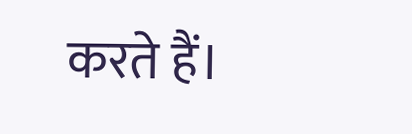करते हैं।